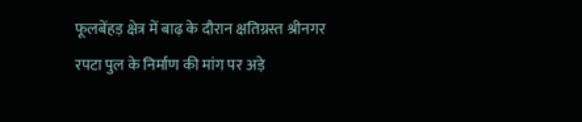फूलबेंहड़ क्षेत्र में बाढ़ के दौरान क्षतिग्रस्त श्रीनगर रपटा पुल के निर्माण की मांग पर अड़े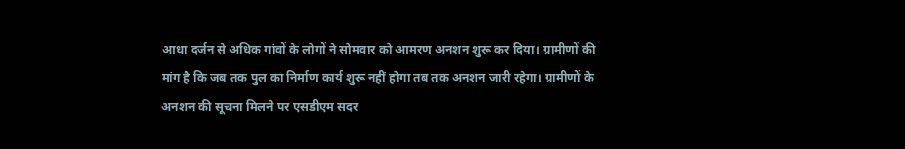आधा दर्जन से अधिक गांवों के लोगों ने सोमवार को आमरण अनशन शुरू कर दिया। ग्रामीणों की मांग है कि जब तक पुल का निर्माण कार्य शुरू नहीं होगा तब तक अनशन जारी रहेगा। ग्रामीणों के अनशन की सूचना मिलने पर एसडीएम सदर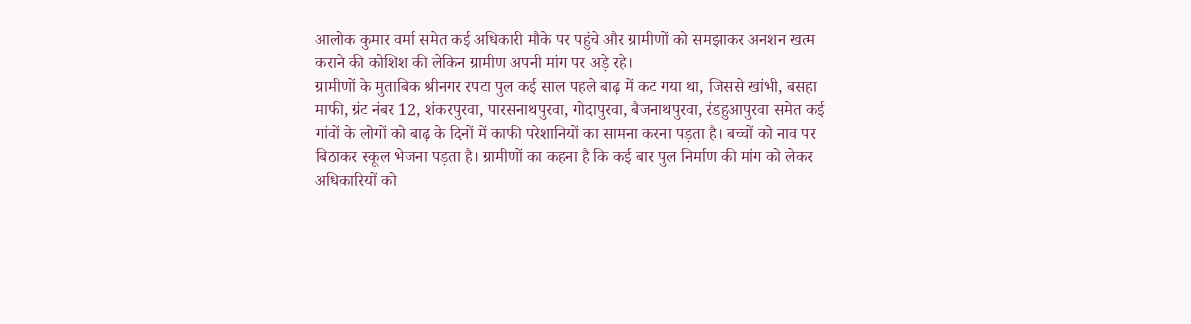आलोक कुमार वर्मा समेत कई अधिकारी मौके पर पहुंचे और ग्रामीणों को समझाकर अनशन खत्म कराने की कोशिश की लेकिन ग्रामीण अपनी मांग पर अड़े रहे।
ग्रामीणों के मुताबिक श्रीनगर रपटा पुल कई साल पहले बाढ़ में कट गया था, जिससे खांभी, बसहा माफी, ग्रंट नंबर 12, शंकरपुरवा, पारसनाथपुरवा, गोदापुरवा, बैजनाथपुरवा, रंडहुआपुरवा समेत कई गांवों के लोगों को बाढ़ के दिनों में काफी परेशानियों का सामना करना पड़ता है। बच्चों को नाव पर बिठाकर स्कूल भेजना पड़ता है। ग्रामीणों का कहना है कि कई बार पुल निर्माण की मांग को लेकर अधिकारियों को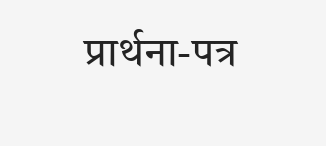प्रार्थना-पत्र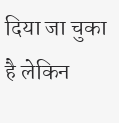दिया जा चुका है लेकिन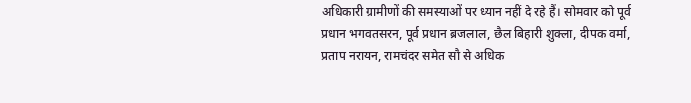अधिकारी ग्रामीणों की समस्याओं पर ध्यान नहीं दे रहे हैं। सोमवार को पूर्व प्रधान भगवतसरन, पूर्व प्रधान ब्रजलाल, छैल बिहारी शुक्ला, दीपक वर्मा, प्रताप नरायन, रामचंदर समेत सौ से अधिक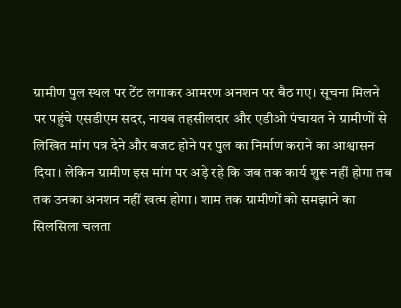ग्रामीण पुल स्थल पर टेंट लगाकर आमरण अनशन पर बैठ गए। सूचना मिलने पर पहुंचे एसडीएम सदर, नायब तहसीलदार और एडीओ पंचायत ने ग्रामीणों से लिखित मांग पत्र देने और बजट होने पर पुल का निर्माण कराने का आश्वासन दिया। लेकिन ग्रामीण इस मांग पर अड़े रहे कि जब तक कार्य शुरू नहीं होगा तब तक उनका अनशन नहीं खत्म होगा। शाम तक ग्रामीणों को समझाने का सिलसिला चलता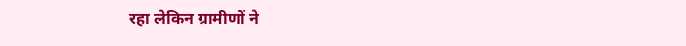रहा लेकिन ग्रामीणों ने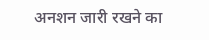अनशन जारी रखने का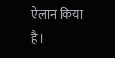ऐलान किया है।